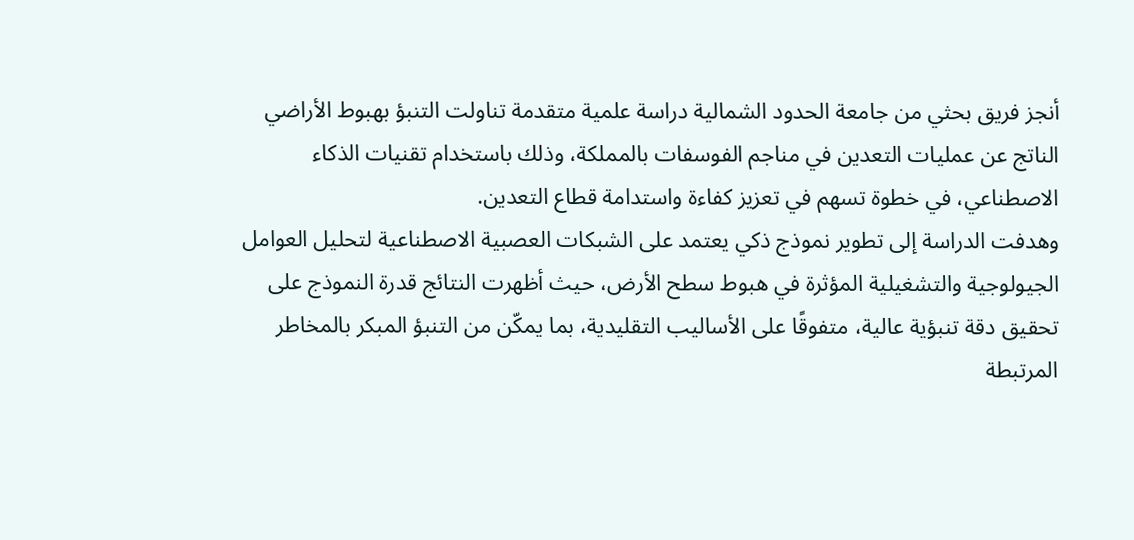أنجز فريق بحثي من جامعة الحدود الشمالية دراسة علمية متقدمة تناولت التنبؤ بهبوط الأراضي الناتج عن عمليات التعدين في مناجم الفوسفات بالمملكة، وذلك باستخدام تقنيات الذكاء الاصطناعي، في خطوة تسهم في تعزيز كفاءة واستدامة قطاع التعدين.
وهدفت الدراسة إلى تطوير نموذج ذكي يعتمد على الشبكات العصبية الاصطناعية لتحليل العوامل الجيولوجية والتشغيلية المؤثرة في هبوط سطح الأرض، حيث أظهرت النتائج قدرة النموذج على تحقيق دقة تنبؤية عالية، متفوقًا على الأساليب التقليدية، بما يمكّن من التنبؤ المبكر بالمخاطر المرتبطة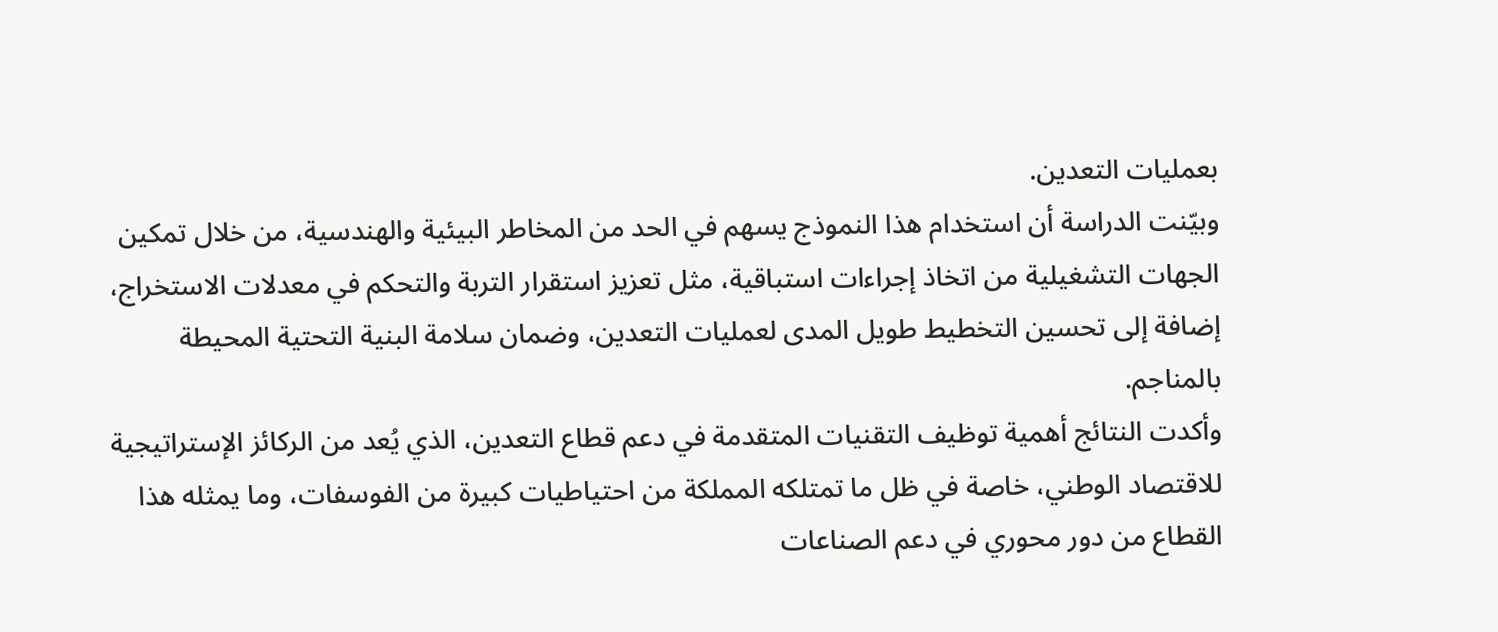بعمليات التعدين.
وبيّنت الدراسة أن استخدام هذا النموذج يسهم في الحد من المخاطر البيئية والهندسية، من خلال تمكين الجهات التشغيلية من اتخاذ إجراءات استباقية، مثل تعزيز استقرار التربة والتحكم في معدلات الاستخراج، إضافة إلى تحسين التخطيط طويل المدى لعمليات التعدين، وضمان سلامة البنية التحتية المحيطة بالمناجم.
وأكدت النتائج أهمية توظيف التقنيات المتقدمة في دعم قطاع التعدين، الذي يُعد من الركائز الإستراتيجية للاقتصاد الوطني، خاصة في ظل ما تمتلكه المملكة من احتياطيات كبيرة من الفوسفات، وما يمثله هذا القطاع من دور محوري في دعم الصناعات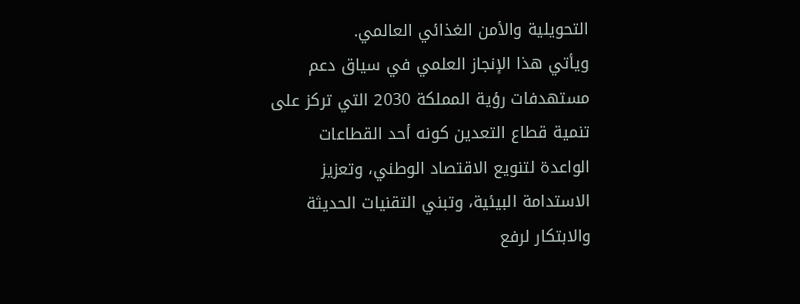التحويلية والأمن الغذائي العالمي.
ويأتي هذا الإنجاز العلمي في سياق دعم مستهدفات رؤية المملكة 2030 التي تركز على تنمية قطاع التعدين كونه أحد القطاعات الواعدة لتنويع الاقتصاد الوطني، وتعزيز الاستدامة البيئية، وتبني التقنيات الحديثة والابتكار لرفع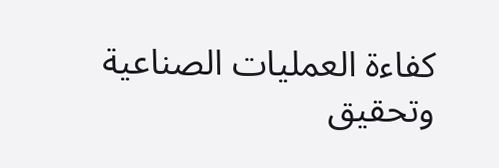كفاءة العمليات الصناعية وتحقيق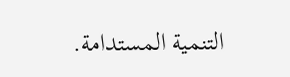التنمية المستدامة.